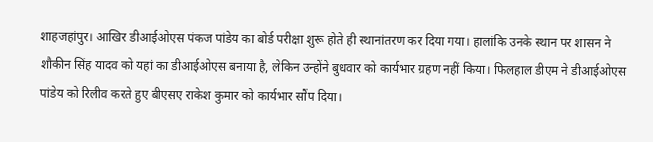शाहजहांपुर। आखिर डीआईओएस पंकज पांडेय का बोर्ड परीक्षा शुरू होते ही स्थानांतरण कर दिया गया। हालांकि उनके स्थान पर शासन ने शौकीन सिंह यादव को यहां का डीआईओएस बनाया है, लेकिन उन्होंने बुधवार को कार्यभार ग्रहण नहीं किया। फिलहाल डीएम ने डीआईओएस पांडेय को रिलीव करते हुए बीएसए राकेश कुमार को कार्यभार सौंप दिया।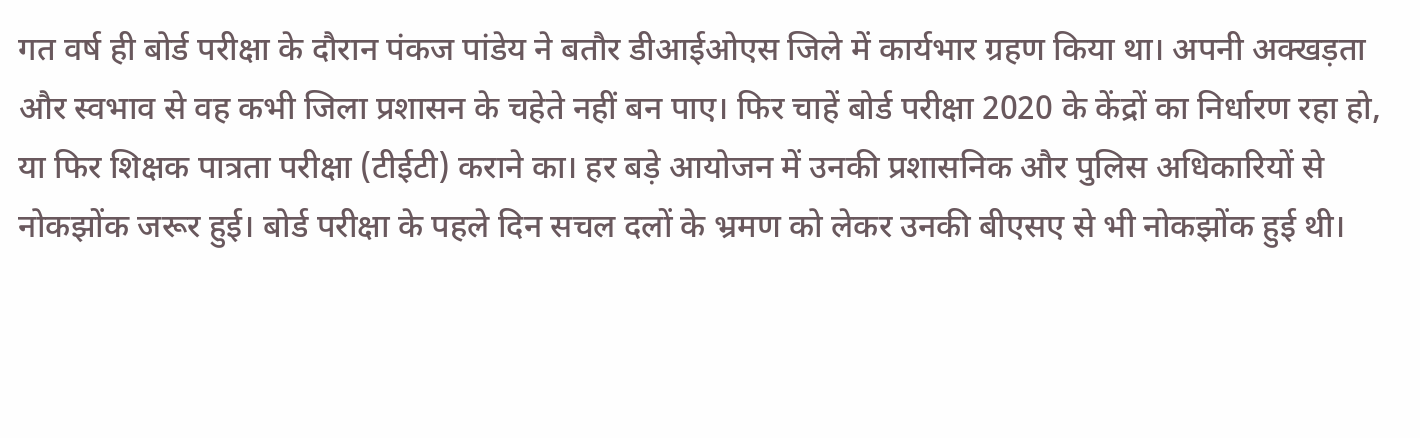गत वर्ष ही बोर्ड परीक्षा के दौरान पंकज पांडेय ने बतौर डीआईओएस जिले में कार्यभार ग्रहण किया था। अपनी अक्खड़ता और स्वभाव से वह कभी जिला प्रशासन के चहेते नहीं बन पाए। फिर चाहें बोर्ड परीक्षा 2020 के केंद्रों का निर्धारण रहा हो, या फिर शिक्षक पात्रता परीक्षा (टीईटी) कराने का। हर बड़े आयोजन में उनकी प्रशासनिक और पुलिस अधिकारियों से नोकझोंक जरूर हुई। बोर्ड परीक्षा के पहले दिन सचल दलों के भ्रमण को लेकर उनकी बीएसए से भी नोकझोंक हुई थी।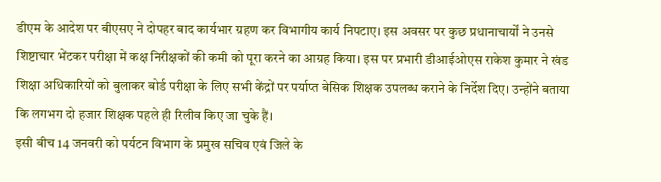डीएम के आदेश पर बीएसए ने दोपहर बाद कार्यभार ग्रहण कर विभागीय कार्य निपटाए। इस अवसर पर कुछ प्रधानाचार्यों ने उनसे शिष्टाचार भेंटकर परीक्षा में कक्ष निरीक्षकों की कमी को पूरा करने का आग्रह किया। इस पर प्रभारी डीआईओएस राकेश कुमार ने खंड शिक्षा अधिकारियों को बुलाकर बोर्ड परीक्षा के लिए सभी केंद्रों पर पर्याप्त बेसिक शिक्षक उपलब्ध कराने के निर्देश दिए। उन्होंने बताया कि लगभग दो हजार शिक्षक पहले ही रिलीव किए जा चुके हैं।
इसी बीच 14 जनवरी को पर्यटन विभाग के प्रमुख सचिव एवं जिले के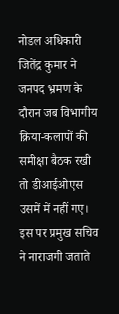नोडल अधिकारी जितेंद्र कुमार ने जनपद भ्रमण के दौरान जब विभागीय क्रिया-कलापों की समीक्षा बैठक रखी तो डीआईओएस उसमें में नहीं गए। इस पर प्रमुख सचिव ने नाराजगी जताते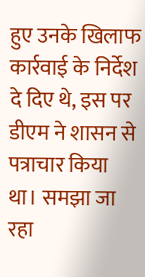हुए उनके खिलाफ कार्रवाई के निर्देश दे दिए थे, इस पर डीएम ने शासन से पत्राचार किया था। समझा जा रहा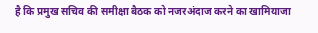है कि प्रमुख सचिव की समीक्षा बैठक को नजरअंदाज करने का खामियाजा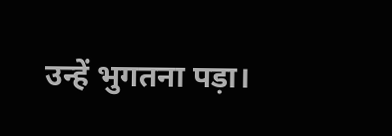उन्हें भुगतना पड़ा।